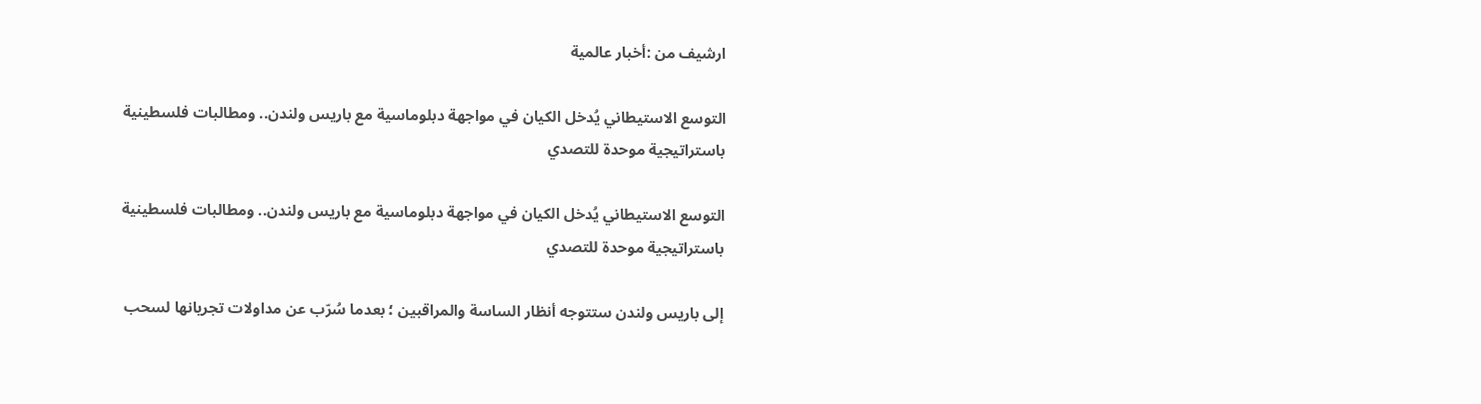ارشيف من :أخبار عالمية

التوسع الاستيطاني يُدخل الكيان في مواجهة دبلوماسية مع باريس ولندن.. ومطالبات فلسطينية باستراتيجية موحدة للتصدي

التوسع الاستيطاني يُدخل الكيان في مواجهة دبلوماسية مع باريس ولندن.. ومطالبات فلسطينية باستراتيجية موحدة للتصدي

إلى باريس ولندن ستتوجه أنظار الساسة والمراقبين ؛ بعدما سُرّب عن مداولات تجريانها لسحب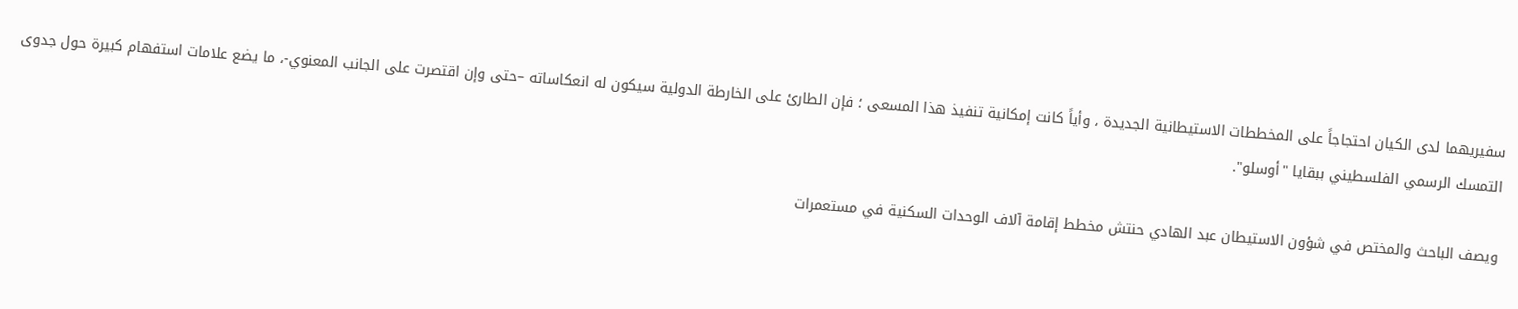سفيريهما لدى الكيان احتجاجاً على المخططات الاستيطانية الجديدة ، وأياً كانت إمكانية تنفيذ هذا المسعى ؛ فإن الطارئ على الخارطة الدولية سيكون له انعكاساته –حتى وإن اقتصرت على الجانب المعنوي-، ما يضع علامات استفهام كبيرة حول جدوى التمسك الرسمي الفلسطيني ببقايا "أوسلو".

ويصف الباحث والمختص في شؤون الاستيطان عبد الهادي حنتش مخطط إقامة آلاف الوحدات السكنية في مستعمرات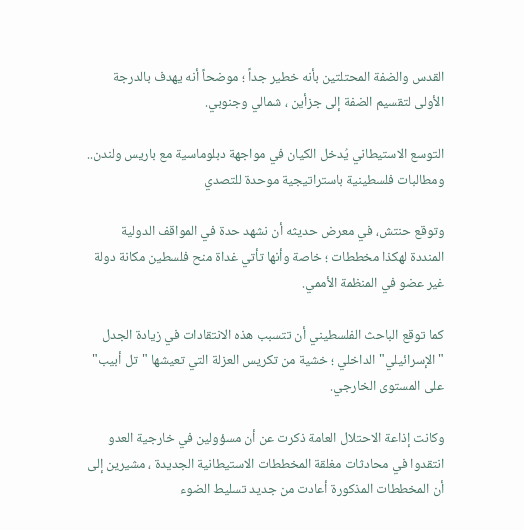القدس والضفة المحتلتين بأنه خطير جداً ؛ موضحاً أنه يهدف بالدرجة الأولى لتقسيم الضفة إلى جزأين ، شمالي وجنوبي.

التوسع الاستيطاني يُدخل الكيان في مواجهة دبلوماسية مع باريس ولندن.. ومطالبات فلسطينية باستراتيجية موحدة للتصدي

وتوقع حنتش، في معرض حديثه أن نشهد حدة في المواقف الدولية المنددة لهكذا مخططات ؛ خاصة وأنها تأتي غداة منح فلسطين مكانة دولة غير عضو في المنظمة الأممي.

كما توقع الباحث الفلسطيني أن تتسبب هذه الانتقادات في زيادة الجدل "الإسرائيلي" الداخلي ؛ خشية من تكريس العزلة التي تعيشها "تل أبيب" على المستوى الخارجي.

وكانت إذاعة الاحتلال العامة ذكرت عن أن مسؤولين في خارجية العدو انتقدوا في محادثات مغلقة المخططات الاستيطانية الجديدة ، مشيرين إلى أن المخططات المذكورة أعادت من جديد تسليط الضوء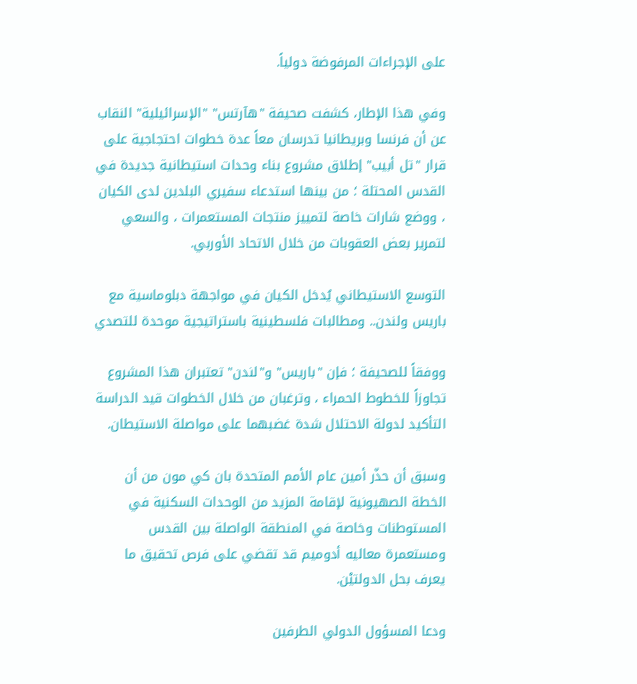على الإجراءات المرفوضة دولياً.

وفي هذا الإطار، كشفت صحيفة "هآرتس" "الإسرائيلية" النقاب عن أن فرنسا وبريطانيا تدرسان معاً عدة خطوات احتجاجية على قرار "تل أبيب" إطلاق مشروع بناء وحدات استيطانية جديدة في القدس المحتلة ؛ من بينها استدعاء سفيري البلدين لدى الكيان ، ووضع شارات خاصة لتمييز منتجات المستعمرات ، والسعي لتمرير بعض العقوبات من خلال الاتحاد الأوربي.

التوسع الاستيطاني يُدخل الكيان في مواجهة دبلوماسية مع باريس ولندن.. ومطالبات فلسطينية باستراتيجية موحدة للتصدي

ووفقاً للصحيفة ؛ فإن "باريس" و"لندن" تعتبران هذا المشروع تجاوزاً للخطوط الحمراء ، وترغبان من خلال الخطوات قيد الدراسة التأكيد لدولة الاحتلال شدة غضبهما على مواصلة الاستيطان.

وسبق أن حذّر أمين عام الأمم المتحدة بان كي مون من أن الخطة الصهيونية لإقامة المزيد من الوحدات السكنية في المستوطنات وخاصة في المنطقة الواصلة بين القدس ومستعمرة معاليه أدوميم قد تقضي على فرص تحقيق ما يعرف بحل الدولتيْن.

ودعا المسؤول الدولي الطرفين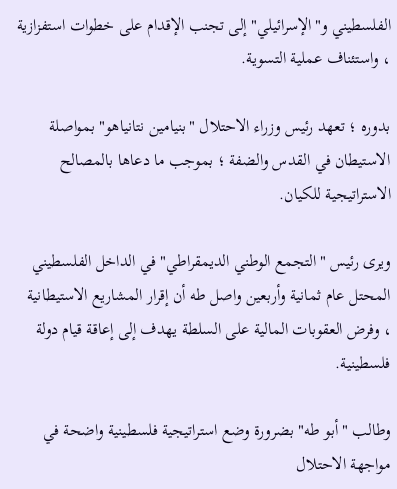الفلسطيني و"الإسرائيلي" إلى تجنب الإقدام على خطوات استفزازية ، واستئناف عملية التسوية.

بدوره ؛ تعهد رئيس وزراء الاحتلال "بنيامين نتانياهو" بمواصلة الاستيطان في القدس والضفة ؛ بموجب ما دعاها بالمصالح الاستراتيجية للكيان.

ويرى رئيس "التجمع الوطني الديمقراطي" في الداخل الفلسطيني المحتل عام ثمانية وأربعين واصل طه أن إقرار المشاريع الاستيطانية ، وفرض العقوبات المالية على السلطة يهدف إلى إعاقة قيام دولة فلسطينية.

وطالب "أبو طه" بضرورة وضع استراتيجية فلسطينية واضحة في مواجهة الاحتلال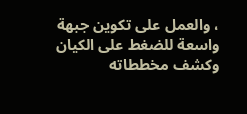، والعمل على تكوين جبهة واسعة للضغط على الكيان وكشف مخططاته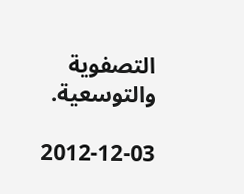التصفوية والتوسعية.

2012-12-03